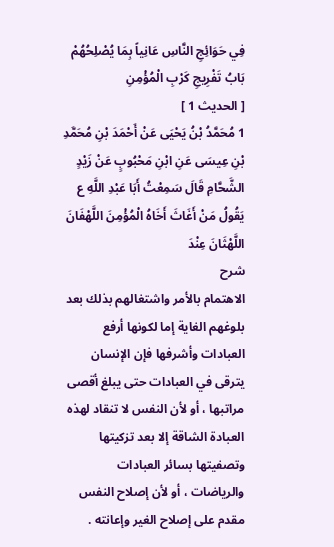فِي حَوَائِجِ النَّاسِ عَانِياً بِمَا يُصْلِحُهُمْ
بَابُ تَفْرِيجِ كَرْبِ الْمُؤْمِنِ
[ الحديث 1 ]
1 مُحَمَّدُ بْنُ يَحْيَى عَنْ أَحْمَدَ بْنِ مُحَمَّدِ بْنِ عِيسَى عَنِ ابْنِ مَحْبُوبٍ عَنْ زَيْدٍ الشَّحَّامِ قَالَ سَمِعْتُ أَبَا عَبْدِ اللَّهِ ع يَقُولُ مَنْ أَغَاثَ أَخَاهُ الْمُؤْمِنَ اللَّهْفَانَ اللَّهْثَانَ عِنْدَ
شرح
الاهتمام بالأمر واشتغالهم بذلك بعد بلوغهم الغاية إما لكونها أرفع العبادات وأشرفها فإن الإنسان يترقى في العبادات حتى يبلغ أقصى مراتبها ، أو لأن النفس لا تنقاد لهذه العبادة الشاقة إلا بعد تزكيتها وتصفيتها بسائر العبادات والرياضات ، أو لأن إصلاح النفس مقدم على إصلاح الغير وإعانته .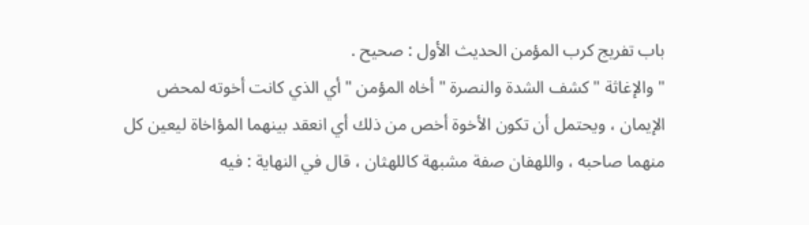باب تفريج كرب المؤمن الحديث الأول : صحيح .
" والإغاثة " كشف الشدة والنصرة " أخاه المؤمن " أي الذي كانت أخوته لمحض الإيمان ، ويحتمل أن تكون الأخوة أخص من ذلك أي انعقد بينهما المؤاخاة ليعين كل منهما صاحبه ، واللهفان صفة مشبهة كاللهثان ، قال في النهاية : فيه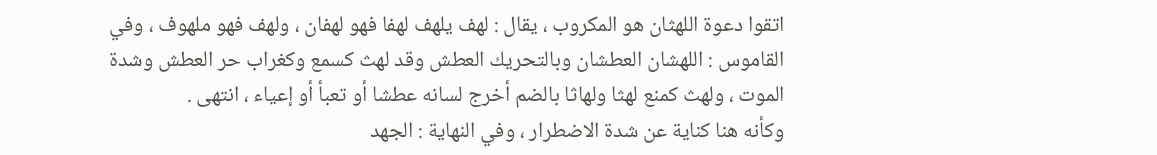اتقوا دعوة اللهثان هو المكروب ، يقال : لهف يلهف لهفا فهو لهفان ، ولهف فهو ملهوف ، وفي القاموس : اللهشان العطشان وبالتحريك العطش وقد لهث كسمع وكغراب حر العطش وشدة الموت ، ولهث كمنع لهثا ولهاثا بالضم أخرج لسانه عطشا أو تعبأ أو إعياء ، انتهى .
وكأنه هنا كناية عن شدة الاضطرار ، وفي النهاية : الجهد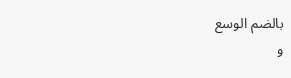بالضم الوسع
و